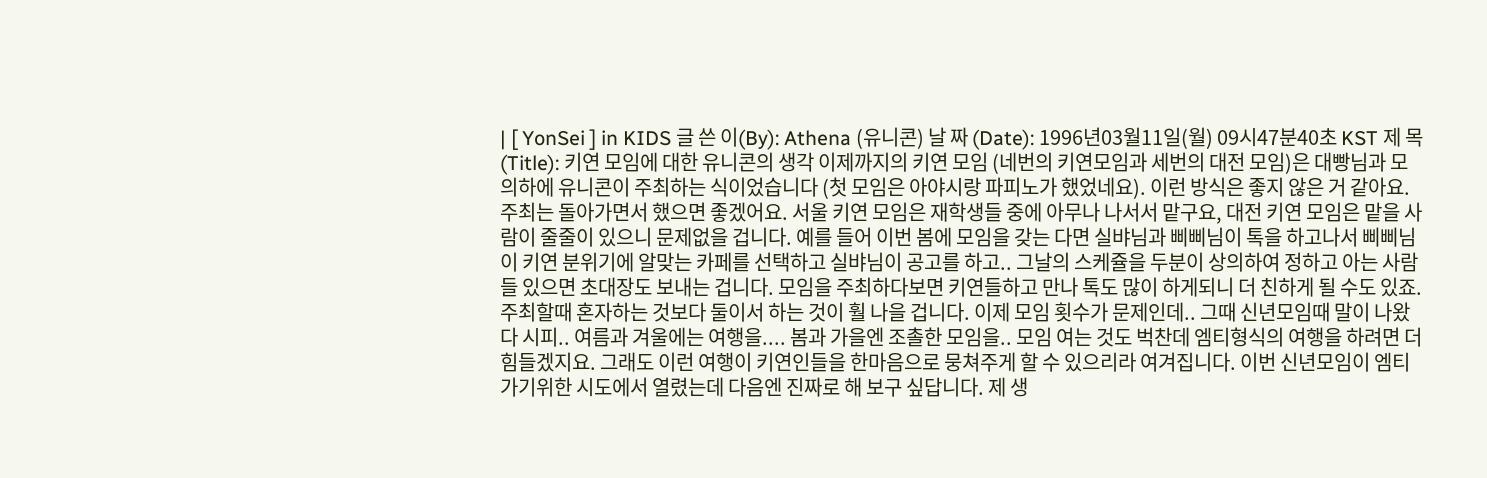| [ YonSei ] in KIDS 글 쓴 이(By): Athena (유니콘) 날 짜 (Date): 1996년03월11일(월) 09시47분40초 KST 제 목(Title): 키연 모임에 대한 유니콘의 생각 이제까지의 키연 모임 (네번의 키연모임과 세번의 대전 모임)은 대빵님과 모의하에 유니콘이 주최하는 식이었습니다 (첫 모임은 아야시랑 파피노가 했었네요). 이런 방식은 좋지 않은 거 같아요. 주최는 돌아가면서 했으면 좋겠어요. 서울 키연 모임은 재학생들 중에 아무나 나서서 맡구요, 대전 키연 모임은 맡을 사람이 줄줄이 있으니 문제없을 겁니다. 예를 들어 이번 봄에 모임을 갖는 다면 실뱌님과 삐삐님이 톡을 하고나서 삐삐님이 키연 분위기에 알맞는 카페를 선택하고 실뱌님이 공고를 하고.. 그날의 스케쥴을 두분이 상의하여 정하고 아는 사람들 있으면 초대장도 보내는 겁니다. 모임을 주최하다보면 키연들하고 만나 톡도 많이 하게되니 더 친하게 될 수도 있죠. 주최할때 혼자하는 것보다 둘이서 하는 것이 훨 나을 겁니다. 이제 모임 횟수가 문제인데.. 그때 신년모임때 말이 나왔다 시피.. 여름과 겨울에는 여행을.... 봄과 가을엔 조촐한 모임을.. 모임 여는 것도 벅찬데 엠티형식의 여행을 하려면 더 힘들겠지요. 그래도 이런 여행이 키연인들을 한마음으로 뭉쳐주게 할 수 있으리라 여겨집니다. 이번 신년모임이 엠티가기위한 시도에서 열렸는데 다음엔 진짜로 해 보구 싶답니다. 제 생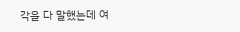각을 다 말했는데 여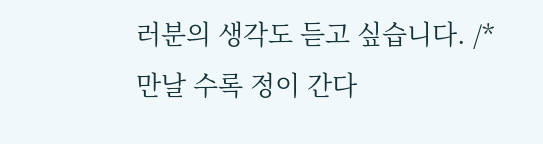러분의 생각도 듣고 싶습니다. /* 만날 수록 정이 간다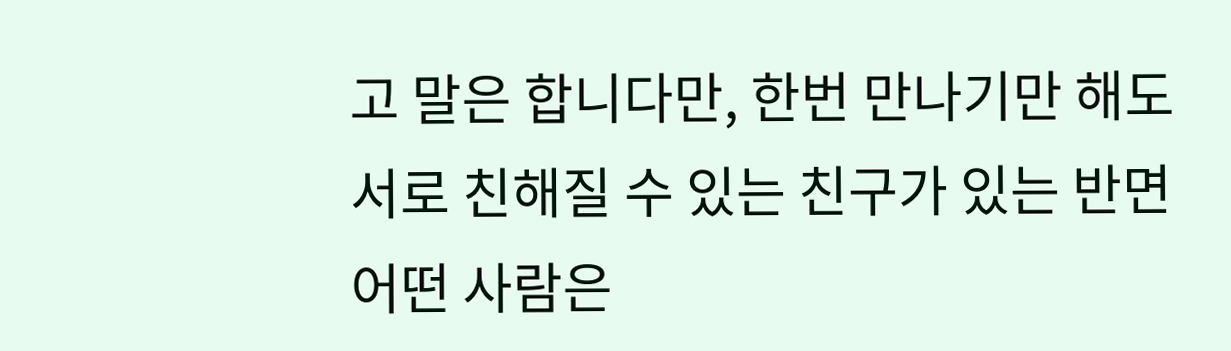고 말은 합니다만, 한번 만나기만 해도 서로 친해질 수 있는 친구가 있는 반면 어떤 사람은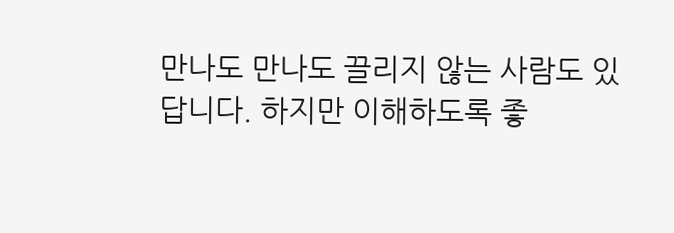만나도 만나도 끌리지 않는 사람도 있답니다. 하지만 이해하도록 좋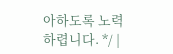아하도록 노력하렵니다. */ |